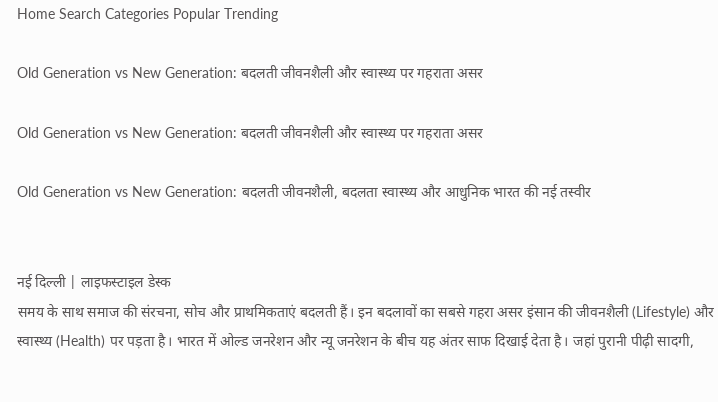Home Search Categories Popular Trending

Old Generation vs New Generation: बदलती जीवनशैली और स्वास्थ्य पर गहराता असर

Old Generation vs New Generation: बदलती जीवनशैली और स्वास्थ्य पर गहराता असर

Old Generation vs New Generation: बदलती जीवनशैली, बदलता स्वास्थ्य और आधुनिक भारत की नई तस्वीर


नई दिल्ली | लाइफस्टाइल डेस्क
समय के साथ समाज की संरचना, सोच और प्राथमिकताएं बदलती हैं। इन बदलावों का सबसे गहरा असर इंसान की जीवनशैली (Lifestyle) और स्वास्थ्य (Health) पर पड़ता है। भारत में ओल्ड जनरेशन और न्यू जनरेशन के बीच यह अंतर साफ दिखाई देता है। जहां पुरानी पीढ़ी सादगी,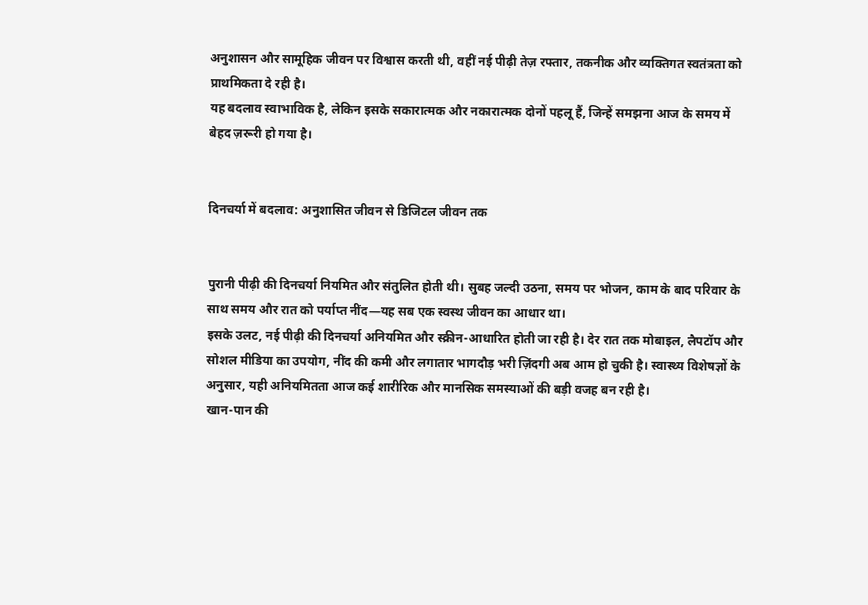अनुशासन और सामूहिक जीवन पर विश्वास करती थी, वहीं नई पीढ़ी तेज़ रफ्तार, तकनीक और व्यक्तिगत स्वतंत्रता को प्राथमिकता दे रही है।
यह बदलाव स्वाभाविक है, लेकिन इसके सकारात्मक और नकारात्मक दोनों पहलू हैं, जिन्हें समझना आज के समय में बेहद ज़रूरी हो गया है।


दिनचर्या में बदलाव: अनुशासित जीवन से डिजिटल जीवन तक


पुरानी पीढ़ी की दिनचर्या नियमित और संतुलित होती थी। सुबह जल्दी उठना, समय पर भोजन, काम के बाद परिवार के साथ समय और रात को पर्याप्त नींद—यह सब एक स्वस्थ जीवन का आधार था।
इसके उलट, नई पीढ़ी की दिनचर्या अनियमित और स्क्रीन-आधारित होती जा रही है। देर रात तक मोबाइल, लैपटॉप और सोशल मीडिया का उपयोग, नींद की कमी और लगातार भागदौड़ भरी ज़िंदगी अब आम हो चुकी है। स्वास्थ्य विशेषज्ञों के अनुसार, यही अनियमितता आज कई शारीरिक और मानसिक समस्याओं की बड़ी वजह बन रही है।
खान-पान की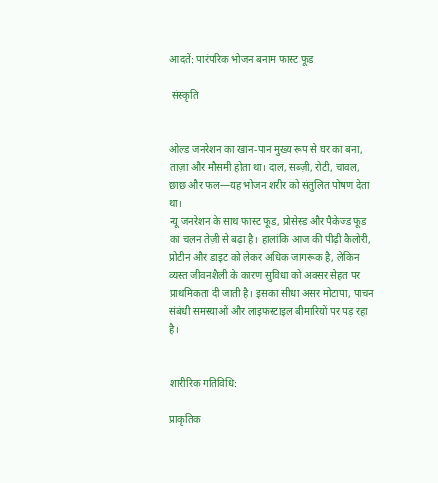आदतें: पारंपरिक भोजन बनाम फास्ट फूड

 संस्कृति


ओल्ड जनरेशन का खान-पान मुख्य रूप से घर का बना, ताज़ा और मौसमी होता था। दाल, सब्ज़ी, रोटी, चावल, छाछ और फल—यह भोजन शरीर को संतुलित पोषण देता था।
न्यू जनरेशन के साथ फास्ट फूड, प्रोसेस्ड और पैकेज्ड फूड का चलन तेज़ी से बढ़ा है। हालांकि आज की पीढ़ी कैलोरी, प्रोटीन और डाइट को लेकर अधिक जागरूक है, लेकिन व्यस्त जीवनशैली के कारण सुविधा को अक्सर सेहत पर प्राथमिकता दी जाती है। इसका सीधा असर मोटापा, पाचन संबंधी समस्याओं और लाइफस्टाइल बीमारियों पर पड़ रहा है।


शारीरिक गतिविधि:

प्राकृतिक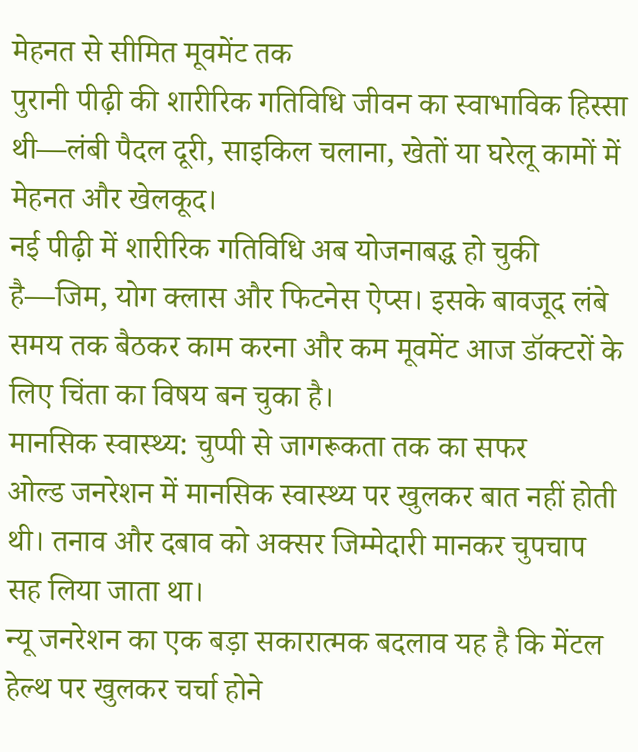मेहनत से सीमित मूवमेंट तक
पुरानी पीढ़ी की शारीरिक गतिविधि जीवन का स्वाभाविक हिस्सा थी—लंबी पैदल दूरी, साइकिल चलाना, खेतों या घरेलू कामों में मेहनत और खेलकूद।
नई पीढ़ी में शारीरिक गतिविधि अब योजनाबद्ध हो चुकी है—जिम, योग क्लास और फिटनेस ऐप्स। इसके बावजूद लंबे समय तक बैठकर काम करना और कम मूवमेंट आज डॉक्टरों के लिए चिंता का विषय बन चुका है।
मानसिक स्वास्थ्य: चुप्पी से जागरूकता तक का सफर
ओल्ड जनरेशन में मानसिक स्वास्थ्य पर खुलकर बात नहीं होती थी। तनाव और दबाव को अक्सर जिम्मेदारी मानकर चुपचाप सह लिया जाता था।
न्यू जनरेशन का एक बड़ा सकारात्मक बदलाव यह है कि मेंटल हेल्थ पर खुलकर चर्चा होने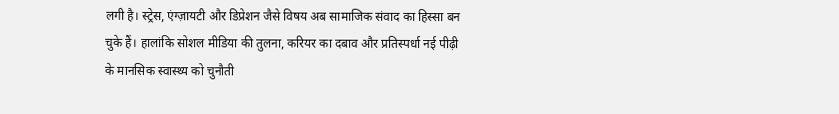लगी है। स्ट्रेस, एंग्ज़ायटी और डिप्रेशन जैसे विषय अब सामाजिक संवाद का हिस्सा बन चुके हैं। हालांकि सोशल मीडिया की तुलना, करियर का दबाव और प्रतिस्पर्धा नई पीढ़ी के मानसिक स्वास्थ्य को चुनौती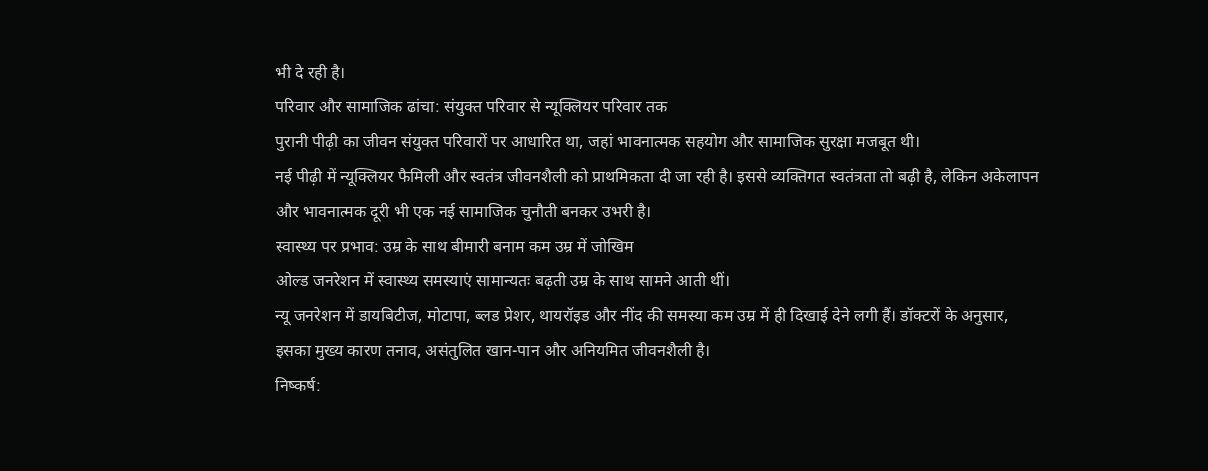भी दे रही है।
परिवार और सामाजिक ढांचा: संयुक्त परिवार से न्यूक्लियर परिवार तक
पुरानी पीढ़ी का जीवन संयुक्त परिवारों पर आधारित था, जहां भावनात्मक सहयोग और सामाजिक सुरक्षा मजबूत थी।
नई पीढ़ी में न्यूक्लियर फैमिली और स्वतंत्र जीवनशैली को प्राथमिकता दी जा रही है। इससे व्यक्तिगत स्वतंत्रता तो बढ़ी है, लेकिन अकेलापन और भावनात्मक दूरी भी एक नई सामाजिक चुनौती बनकर उभरी है।
स्वास्थ्य पर प्रभाव: उम्र के साथ बीमारी बनाम कम उम्र में जोखिम
ओल्ड जनरेशन में स्वास्थ्य समस्याएं सामान्यतः बढ़ती उम्र के साथ सामने आती थीं।
न्यू जनरेशन में डायबिटीज, मोटापा, ब्लड प्रेशर, थायरॉइड और नींद की समस्या कम उम्र में ही दिखाई देने लगी हैं। डॉक्टरों के अनुसार, इसका मुख्य कारण तनाव, असंतुलित खान-पान और अनियमित जीवनशैली है।
निष्कर्ष: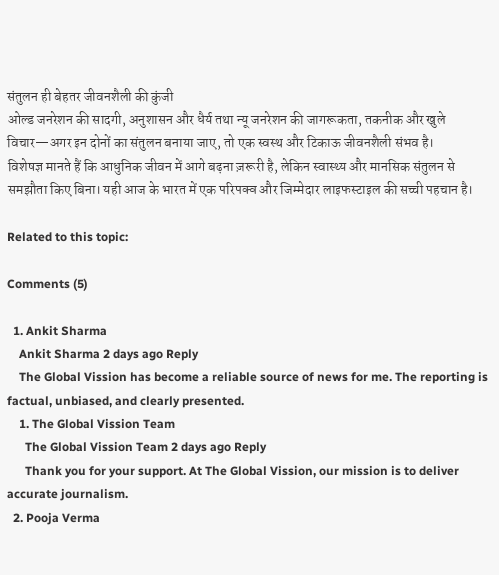संतुलन ही बेहतर जीवनशैली की कुंजी
ओल्ड जनरेशन की सादगी, अनुशासन और धैर्य तथा न्यू जनरेशन की जागरूकता, तकनीक और खुले विचार—अगर इन दोनों का संतुलन बनाया जाए, तो एक स्वस्थ और टिकाऊ जीवनशैली संभव है।
विशेषज्ञ मानते हैं कि आधुनिक जीवन में आगे बढ़ना ज़रूरी है, लेकिन स्वास्थ्य और मानसिक संतुलन से समझौता किए बिना। यही आज के भारत में एक परिपक्व और जिम्मेदार लाइफस्टाइल की सच्ची पहचान है।

Related to this topic:

Comments (5)

  1. Ankit Sharma
    Ankit Sharma 2 days ago Reply
    The Global Vission has become a reliable source of news for me. The reporting is factual, unbiased, and clearly presented.
    1. The Global Vission Team
      The Global Vission Team 2 days ago Reply
      Thank you for your support. At The Global Vission, our mission is to deliver accurate journalism.
  2. Pooja Verma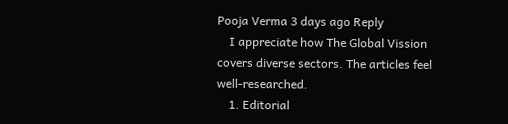Pooja Verma 3 days ago Reply
    I appreciate how The Global Vission covers diverse sectors. The articles feel well-researched.
    1. Editorial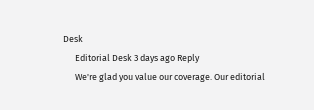Desk
      Editorial Desk 3 days ago Reply
      We're glad you value our coverage. Our editorial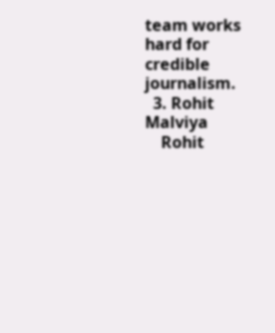team works hard for credible journalism.
  3. Rohit Malviya
    Rohit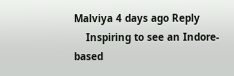Malviya 4 days ago Reply
    Inspiring to see an Indore-based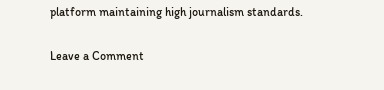platform maintaining high journalism standards.

Leave a Comment